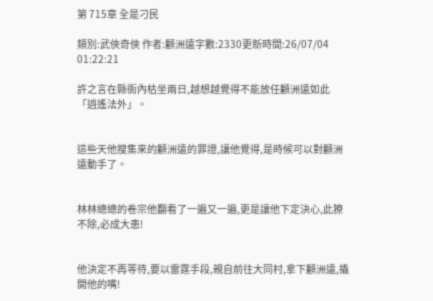第 715章 全是刁民

類別:武俠奇俠 作者:顧洲遠字數:2330更新時間:26/07/04 01:22:21

許之言在縣衙內枯坐兩日,越想越覺得不能放任顧洲遠如此「逍遙法外」。


這些天他搜集來的顧洲遠的罪證,讓他覺得,是時候可以對顧洲遠動手了。


林林總總的卷宗他翻看了一遍又一遍,更是讓他下定決心,此獠不除,必成大患!


他決定不再等待,要以雷霆手段,親自前往大同村,拿下顧洲遠,撬開他的嘴!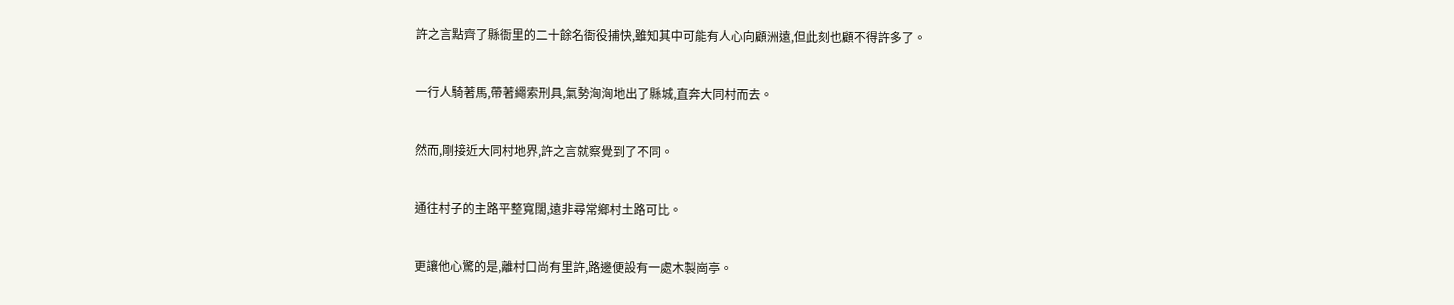許之言點齊了縣衙里的二十餘名衙役捕快,雖知其中可能有人心向顧洲遠,但此刻也顧不得許多了。


一行人騎著馬,帶著繩索刑具,氣勢洶洶地出了縣城,直奔大同村而去。


然而,剛接近大同村地界,許之言就察覺到了不同。


通往村子的主路平整寬闊,遠非尋常鄉村土路可比。


更讓他心驚的是,離村口尚有里許,路邊便設有一處木製崗亭。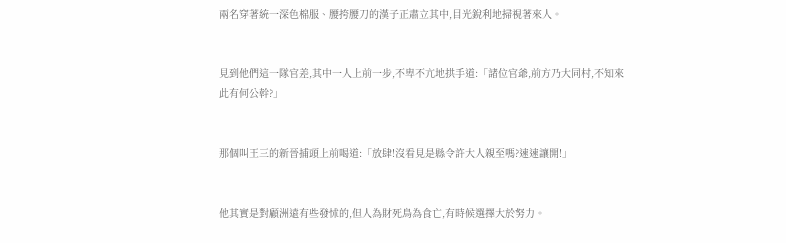兩名穿著統一深色棉服、腰挎腰刀的漢子正肅立其中,目光銳利地掃視著來人。


見到他們這一隊官差,其中一人上前一步,不卑不亢地拱手道:「諸位官爺,前方乃大同村,不知來此有何公幹?」


那個叫王三的新晉捕頭上前喝道:「放肆!沒看見是縣令許大人親至嗎?速速讓開!」


他其實是對顧洲遠有些發怵的,但人為財死鳥為食亡,有時候選擇大於努力。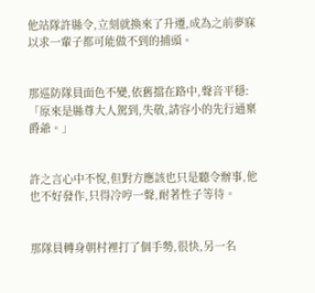他站隊許縣令,立刻就換來了升遷,成為之前夢寐以求一輩子都可能做不到的捕頭。


那巡防隊員面色不變,依舊擋在路中,聲音平穩:「原來是縣尊大人駕到,失敬,請容小的先行通稟爵爺。」


許之言心中不悅,但對方應該也只是聽令辦事,他也不好發作,只得冷哼一聲,耐著性子等待。


那隊員轉身朝村裡打了個手勢,很快,另一名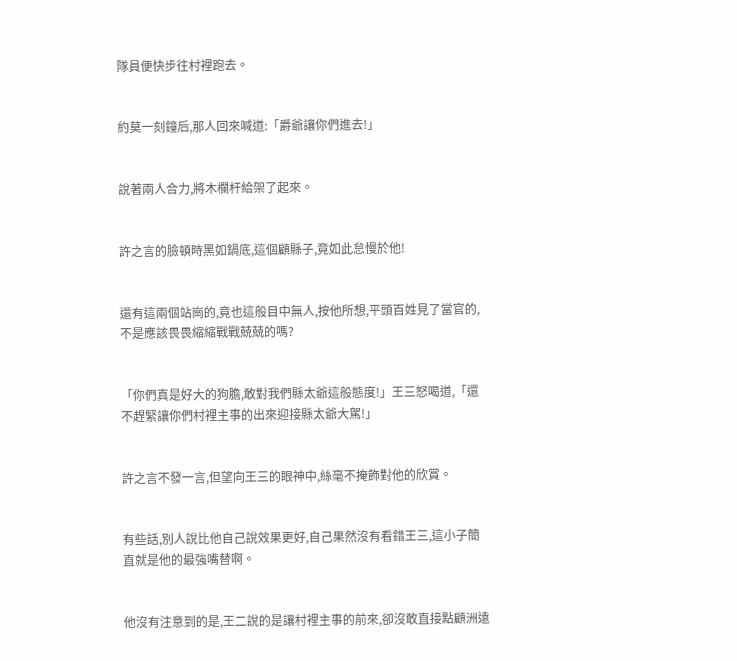隊員便快步往村裡跑去。


約莫一刻鐘后,那人回來喊道:「爵爺讓你們進去!」


說著兩人合力,將木欄杆給架了起來。


許之言的臉頓時黑如鍋底,這個顧縣子,竟如此怠慢於他!


還有這兩個站崗的,竟也這般目中無人,按他所想,平頭百姓見了當官的,不是應該畏畏縮縮戰戰兢兢的嗎?


「你們真是好大的狗膽,敢對我們縣太爺這般態度!」王三怒喝道,「還不趕緊讓你們村裡主事的出來迎接縣太爺大駕!」


許之言不發一言,但望向王三的眼神中,絲毫不掩飾對他的欣賞。


有些話,別人說比他自己說效果更好,自己果然沒有看錯王三,這小子簡直就是他的最強嘴替啊。


他沒有注意到的是,王二說的是讓村裡主事的前來,卻沒敢直接點顧洲遠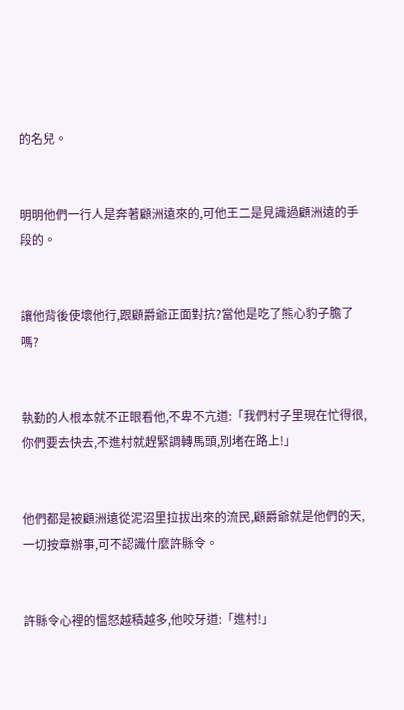的名兒。


明明他們一行人是奔著顧洲遠來的,可他王二是見識過顧洲遠的手段的。


讓他背後使壞他行,跟顧爵爺正面對抗?當他是吃了熊心豹子膽了嗎?


執勤的人根本就不正眼看他,不卑不亢道:「我們村子里現在忙得很,你們要去快去,不進村就趕緊調轉馬頭,別堵在路上!」


他們都是被顧洲遠從泥沼里拉拔出來的流民,顧爵爺就是他們的天,一切按章辦事,可不認識什麼許縣令。


許縣令心裡的慍怒越積越多,他咬牙道:「進村!」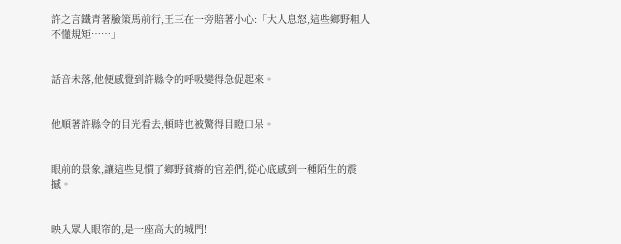許之言鐵青著臉策馬前行,王三在一旁賠著小心:「大人息怒,這些鄉野粗人不懂規矩……」


話音未落,他便感覺到許縣令的呼吸變得急促起來。


他順著許縣令的目光看去,頓時也被驚得目瞪口呆。


眼前的景象,讓這些見慣了鄉野貧瘠的官差們,從心底感到一種陌生的震撼。


映入眾人眼帘的,是一座高大的城門!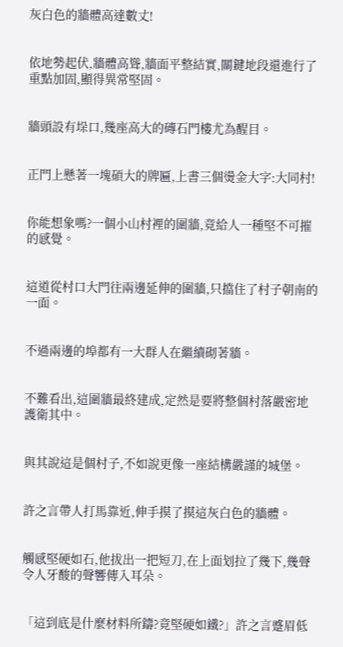灰白色的牆體高達數丈!


依地勢起伏,牆體高聳,牆面平整結實,關鍵地段還進行了重點加固,顯得異常堅固。


牆頭設有垛口,幾座高大的磚石門樓尤為醒目。


正門上懸著一塊碩大的牌匾,上書三個燙金大字:大同村!


你能想象嗎?一個小山村裡的圍牆,竟給人一種堅不可摧的感覺。


這道從村口大門往兩邊延伸的圍牆,只擋住了村子朝南的一面。


不過兩邊的埠都有一大群人在繼續砌著牆。


不難看出,這圍牆最終建成,定然是要將整個村落嚴密地護衛其中。


與其說這是個村子,不如說更像一座結構嚴謹的城堡。


許之言帶人打馬靠近,伸手摸了摸這灰白色的牆體。


觸感堅硬如石,他拔出一把短刀,在上面划拉了幾下,幾聲令人牙酸的聲響傳入耳朵。


「這到底是什麼材料所鑄?竟堅硬如鐵?」許之言蹙眉低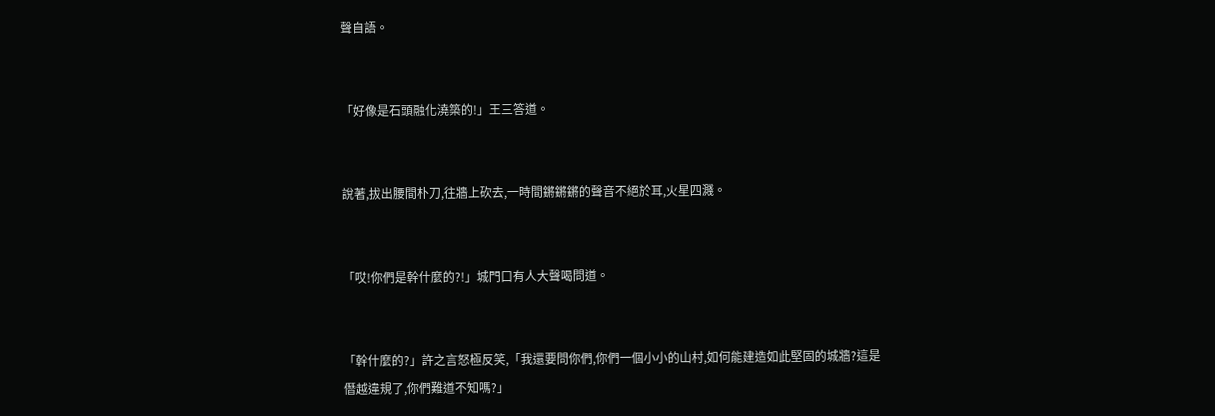聲自語。


「好像是石頭融化澆築的!」王三答道。


說著,拔出腰間朴刀,往牆上砍去,一時間鏘鏘鏘的聲音不絕於耳,火星四濺。


「哎!你們是幹什麼的?!」城門口有人大聲喝問道。


「幹什麼的?」許之言怒極反笑,「我還要問你們,你們一個小小的山村,如何能建造如此堅固的城牆?這是僭越違規了,你們難道不知嗎?」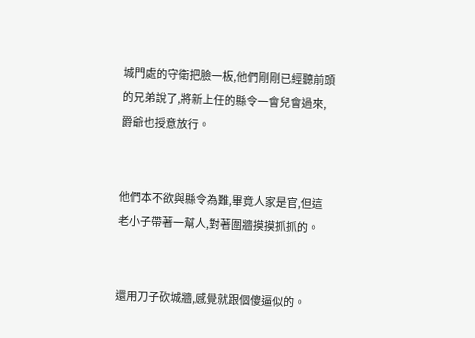城門處的守衛把臉一板,他們剛剛已經聽前頭的兄弟說了,將新上任的縣令一會兒會過來,爵爺也授意放行。


他們本不欲與縣令為難,畢竟人家是官,但這老小子帶著一幫人,對著圍牆摸摸抓抓的。


還用刀子砍城牆,感覺就跟個傻逼似的。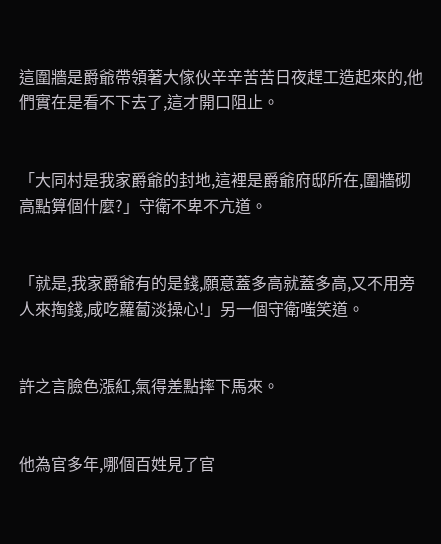這圍牆是爵爺帶領著大傢伙辛辛苦苦日夜趕工造起來的,他們實在是看不下去了,這才開口阻止。


「大同村是我家爵爺的封地,這裡是爵爺府邸所在,圍牆砌高點算個什麼?」守衛不卑不亢道。


「就是,我家爵爺有的是錢,願意蓋多高就蓋多高,又不用旁人來掏錢,咸吃蘿蔔淡操心!」另一個守衛嗤笑道。


許之言臉色漲紅,氣得差點摔下馬來。


他為官多年,哪個百姓見了官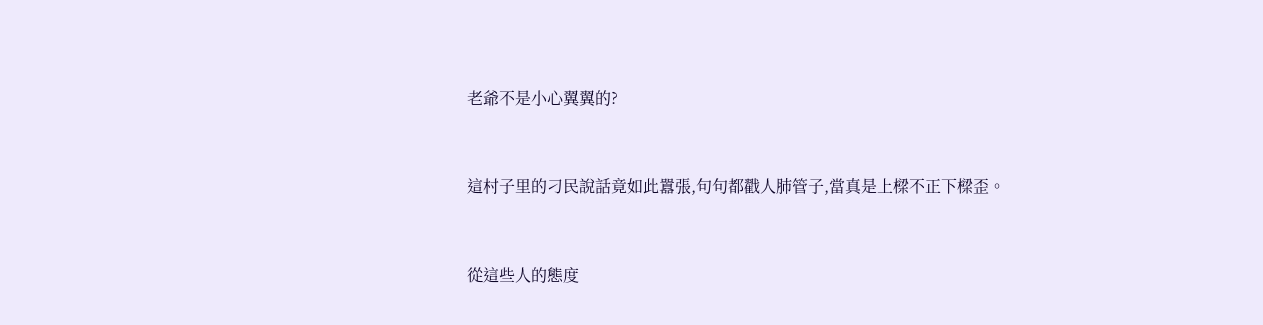老爺不是小心翼翼的?


這村子里的刁民說話竟如此囂張,句句都戳人肺管子,當真是上樑不正下樑歪。


從這些人的態度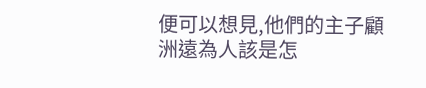便可以想見,他們的主子顧洲遠為人該是怎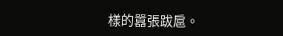樣的囂張跋扈。